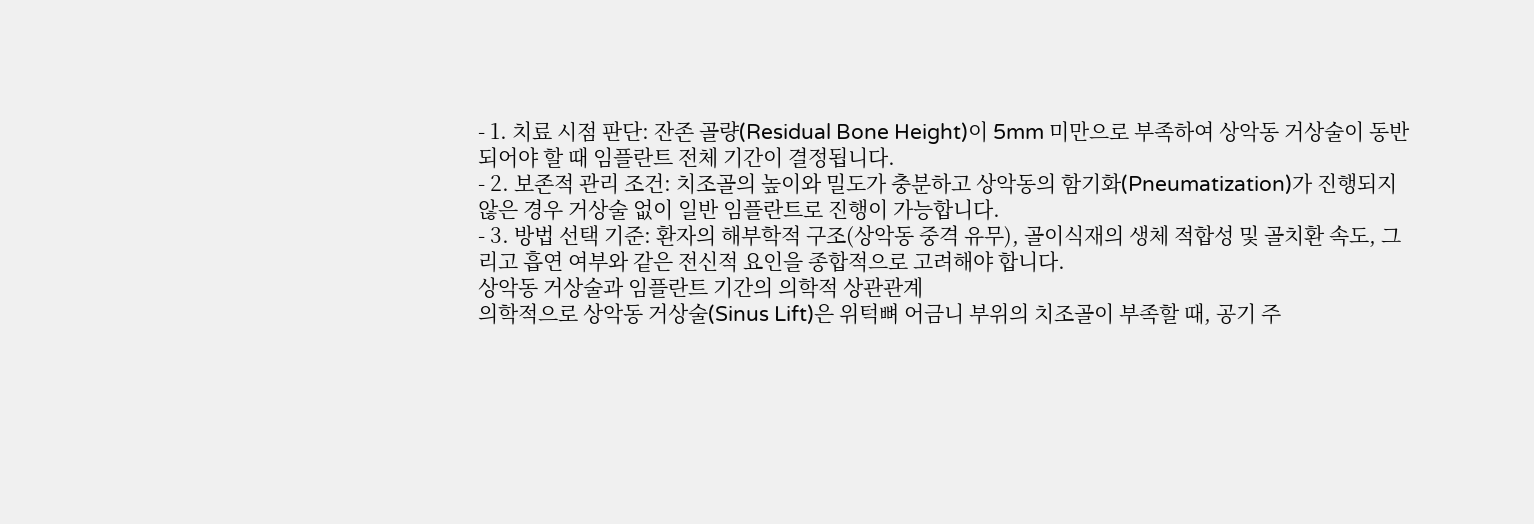- 1. 치료 시점 판단: 잔존 골량(Residual Bone Height)이 5mm 미만으로 부족하여 상악동 거상술이 동반되어야 할 때 임플란트 전체 기간이 결정됩니다.
- 2. 보존적 관리 조건: 치조골의 높이와 밀도가 충분하고 상악동의 함기화(Pneumatization)가 진행되지 않은 경우 거상술 없이 일반 임플란트로 진행이 가능합니다.
- 3. 방법 선택 기준: 환자의 해부학적 구조(상악동 중격 유무), 골이식재의 생체 적합성 및 골치환 속도, 그리고 흡연 여부와 같은 전신적 요인을 종합적으로 고려해야 합니다.
상악동 거상술과 임플란트 기간의 의학적 상관관계
의학적으로 상악동 거상술(Sinus Lift)은 위턱뼈 어금니 부위의 치조골이 부족할 때, 공기 주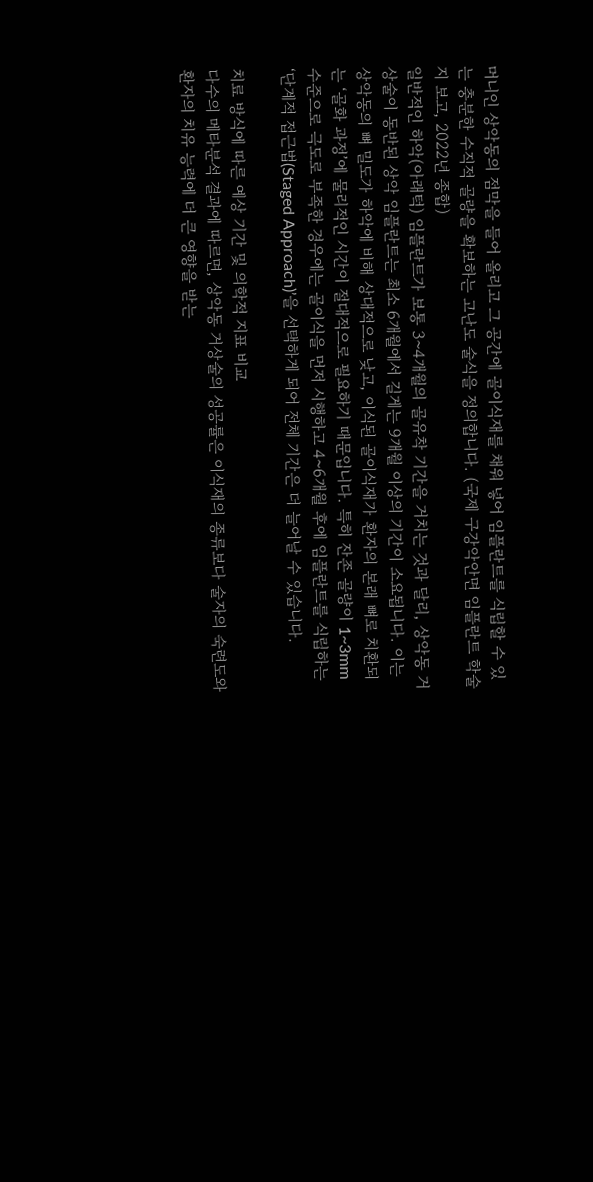머니인 상악동의 점막을 들어 올리고 그 공간에 골이식재를 채워 넣어 임플란트를 식립할 수 있는 충분한 수직적 골량을 확보하는 고난도 술식을 정의합니다. (국제 구강악안면 임플란트 학술지 보고, 2022년 종합)
일반적인 하악(아래턱) 임플란트가 보통 3~4개월의 골유착 기간을 거치는 것과 달리, 상악동 거상술이 동반된 상악 임플란트는 최소 6개월에서 길게는 9개월 이상의 기간이 소요됩니다. 이는 상악동의 뼈 밀도가 하악에 비해 상대적으로 낮고, 이식된 골이식재가 환자의 본래 뼈로 치환되는 ‘골화 과정’에 물리적인 시간이 절대적으로 필요하기 때문입니다. 특히 잔존 골량이 1~3mm 수준으로 극도로 부족한 경우에는 골이식을 먼저 시행하고 4~6개월 후에 임플란트를 식립하는 ‘단계적 접근법(Staged Approach)’을 선택하게 되어 전체 기간은 더 늘어날 수 있습니다.

치료 방식에 따른 예상 기간 및 의학적 지표 비교
다수의 메타분석 결과에 따르면, 상악동 거상술의 성공률은 이식재의 종류보다 술자의 숙련도와 환자의 치유 능력에 더 큰 영향을 받는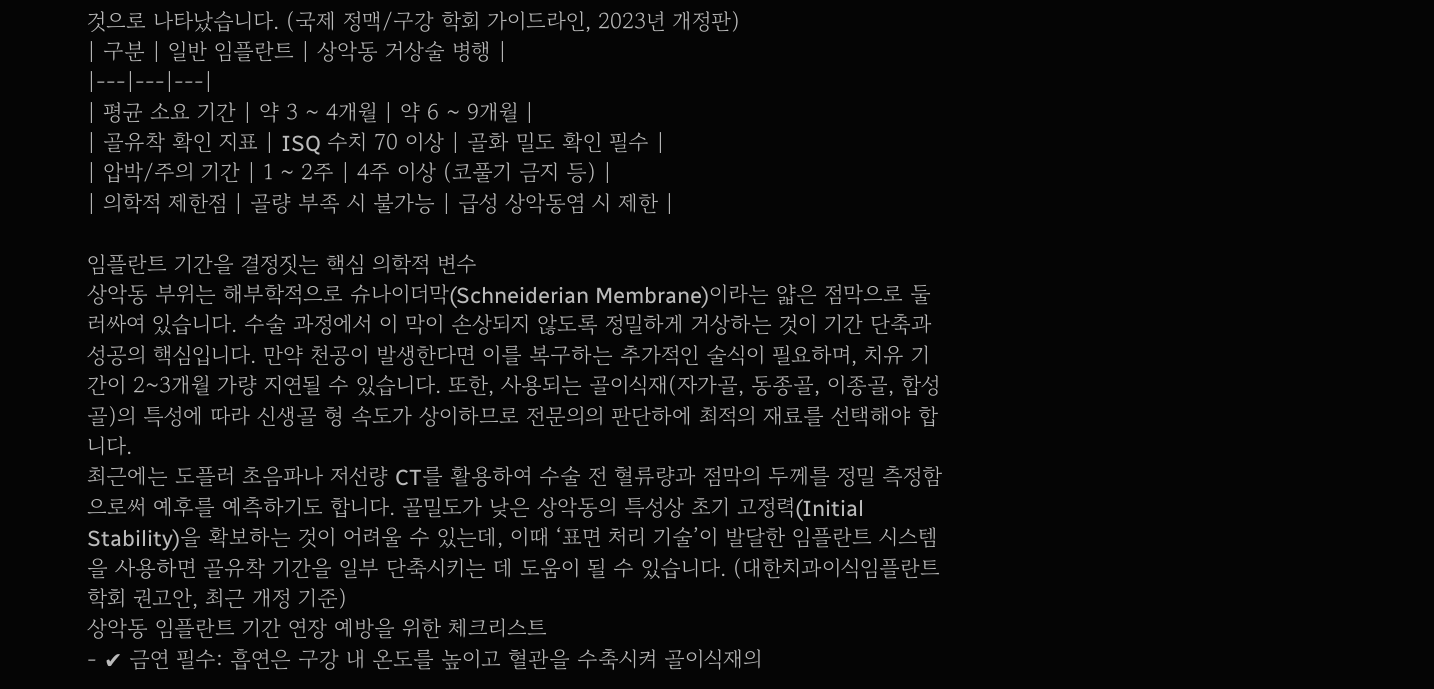것으로 나타났습니다. (국제 정맥/구강 학회 가이드라인, 2023년 개정판)
| 구분 | 일반 임플란트 | 상악동 거상술 병행 |
|---|---|---|
| 평균 소요 기간 | 약 3 ~ 4개월 | 약 6 ~ 9개월 |
| 골유착 확인 지표 | ISQ 수치 70 이상 | 골화 밀도 확인 필수 |
| 압박/주의 기간 | 1 ~ 2주 | 4주 이상 (코풀기 금지 등) |
| 의학적 제한점 | 골량 부족 시 불가능 | 급성 상악동염 시 제한 |

임플란트 기간을 결정짓는 핵심 의학적 변수
상악동 부위는 해부학적으로 슈나이더막(Schneiderian Membrane)이라는 얇은 점막으로 둘러싸여 있습니다. 수술 과정에서 이 막이 손상되지 않도록 정밀하게 거상하는 것이 기간 단축과 성공의 핵심입니다. 만약 천공이 발생한다면 이를 복구하는 추가적인 술식이 필요하며, 치유 기간이 2~3개월 가량 지연될 수 있습니다. 또한, 사용되는 골이식재(자가골, 동종골, 이종골, 합성골)의 특성에 따라 신생골 형 속도가 상이하므로 전문의의 판단하에 최적의 재료를 선택해야 합니다.
최근에는 도플러 초음파나 저선량 CT를 활용하여 수술 전 혈류량과 점막의 두께를 정밀 측정함으로써 예후를 예측하기도 합니다. 골밀도가 낮은 상악동의 특성상 초기 고정력(Initial Stability)을 확보하는 것이 어려울 수 있는데, 이때 ‘표면 처리 기술’이 발달한 임플란트 시스템을 사용하면 골유착 기간을 일부 단축시키는 데 도움이 될 수 있습니다. (대한치과이식임플란트학회 권고안, 최근 개정 기준)
상악동 임플란트 기간 연장 예방을 위한 체크리스트
- ✔ 금연 필수: 흡연은 구강 내 온도를 높이고 혈관을 수축시켜 골이식재의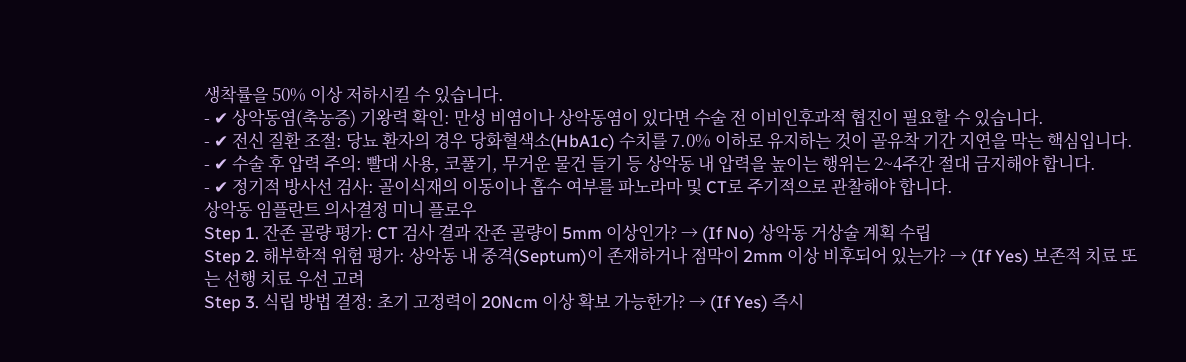생착률을 50% 이상 저하시킬 수 있습니다.
- ✔ 상악동염(축농증) 기왕력 확인: 만성 비염이나 상악동염이 있다면 수술 전 이비인후과적 협진이 필요할 수 있습니다.
- ✔ 전신 질환 조절: 당뇨 환자의 경우 당화혈색소(HbA1c) 수치를 7.0% 이하로 유지하는 것이 골유착 기간 지연을 막는 핵심입니다.
- ✔ 수술 후 압력 주의: 빨대 사용, 코풀기, 무거운 물건 들기 등 상악동 내 압력을 높이는 행위는 2~4주간 절대 금지해야 합니다.
- ✔ 정기적 방사선 검사: 골이식재의 이동이나 흡수 여부를 파노라마 및 CT로 주기적으로 관찰해야 합니다.
상악동 임플란트 의사결정 미니 플로우
Step 1. 잔존 골량 평가: CT 검사 결과 잔존 골량이 5mm 이상인가? → (If No) 상악동 거상술 계획 수립
Step 2. 해부학적 위험 평가: 상악동 내 중격(Septum)이 존재하거나 점막이 2mm 이상 비후되어 있는가? → (If Yes) 보존적 치료 또는 선행 치료 우선 고려
Step 3. 식립 방법 결정: 초기 고정력이 20Ncm 이상 확보 가능한가? → (If Yes) 즉시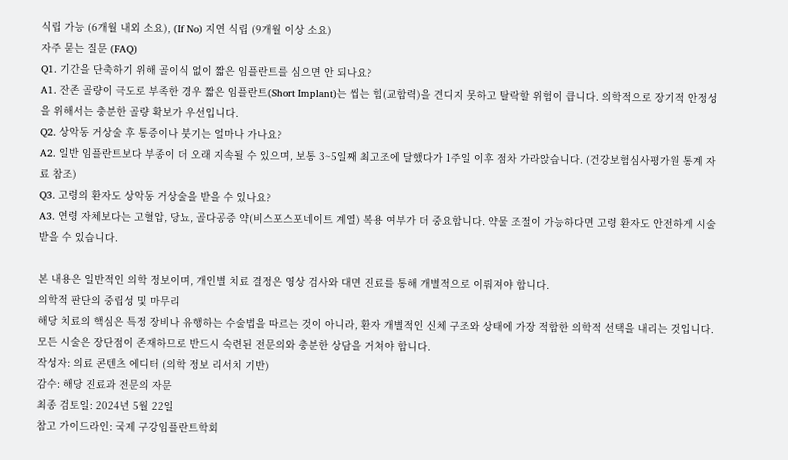식립 가능 (6개월 내외 소요), (If No) 지연 식립 (9개월 이상 소요)
자주 묻는 질문 (FAQ)
Q1. 기간을 단축하기 위해 골이식 없이 짧은 임플란트를 심으면 안 되나요?
A1. 잔존 골량이 극도로 부족한 경우 짧은 임플란트(Short Implant)는 씹는 힘(교합력)을 견디지 못하고 탈락할 위험이 큽니다. 의학적으로 장기적 안정성을 위해서는 충분한 골량 확보가 우선입니다.
Q2. 상악동 거상술 후 통증이나 붓기는 얼마나 가나요?
A2. 일반 임플란트보다 부종이 더 오래 지속될 수 있으며, 보통 3~5일째 최고조에 달했다가 1주일 이후 점차 가라앉습니다. (건강보험심사평가원 통계 자료 참조)
Q3. 고령의 환자도 상악동 거상술을 받을 수 있나요?
A3. 연령 자체보다는 고혈압, 당뇨, 골다공증 약(비스포스포네이트 계열) 복용 여부가 더 중요합니다. 약물 조절이 가능하다면 고령 환자도 안전하게 시술받을 수 있습니다.

본 내용은 일반적인 의학 정보이며, 개인별 치료 결정은 영상 검사와 대면 진료를 통해 개별적으로 이뤄져야 합니다.
의학적 판단의 중립성 및 마무리
해당 치료의 핵심은 특정 장비나 유행하는 수술법을 따르는 것이 아니라, 환자 개별적인 신체 구조와 상태에 가장 적합한 의학적 선택을 내리는 것입니다. 모든 시술은 장단점이 존재하므로 반드시 숙련된 전문의와 충분한 상담을 거쳐야 합니다.
작성자: 의료 콘텐츠 에디터 (의학 정보 리서치 기반)
감수: 해당 진료과 전문의 자문
최종 검토일: 2024년 5월 22일
참고 가이드라인: 국제 구강임플란트학회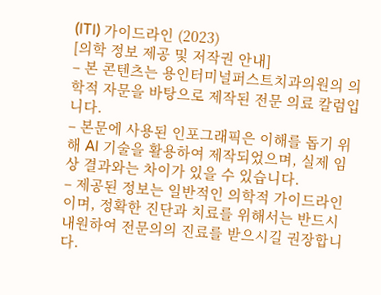(ITI) 가이드라인 (2023)
[의학 정보 제공 및 저작권 안내]
– 본 콘텐츠는 용인터미널퍼스트치과의원의 의학적 자문을 바탕으로 제작된 전문 의료 칼럼입니다.
– 본문에 사용된 인포그래픽은 이해를 돕기 위해 AI 기술을 활용하여 제작되었으며, 실제 임상 결과와는 차이가 있을 수 있습니다.
– 제공된 정보는 일반적인 의학적 가이드라인이며, 정확한 진단과 치료를 위해서는 반드시 내원하여 전문의의 진료를 받으시길 권장합니다.